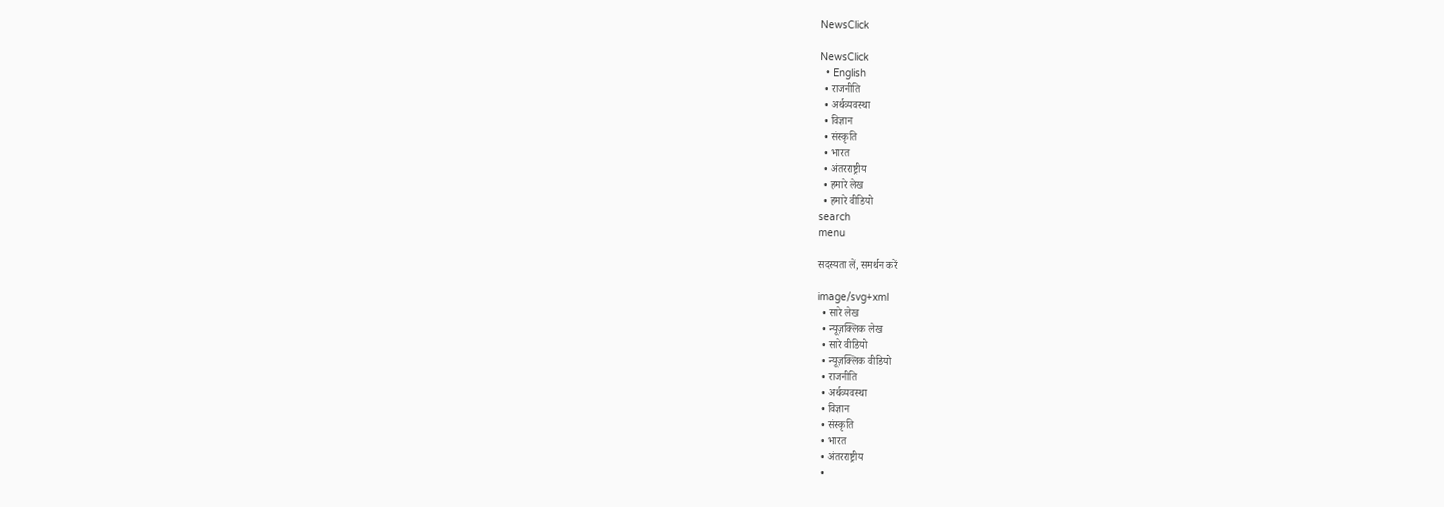NewsClick

NewsClick
  • English
  • राजनीति
  • अर्थव्यवस्था
  • विज्ञान
  • संस्कृति
  • भारत
  • अंतरराष्ट्रीय
  • हमारे लेख
  • हमारे वीडियो
search
menu

सदस्यता लें, समर्थन करें

image/svg+xml
  • सारे लेख
  • न्यूज़क्लिक लेख
  • सारे वीडियो
  • न्यूज़क्लिक वीडियो
  • राजनीति
  • अर्थव्यवस्था
  • विज्ञान
  • संस्कृति
  • भारत
  • अंतरराष्ट्रीय
  •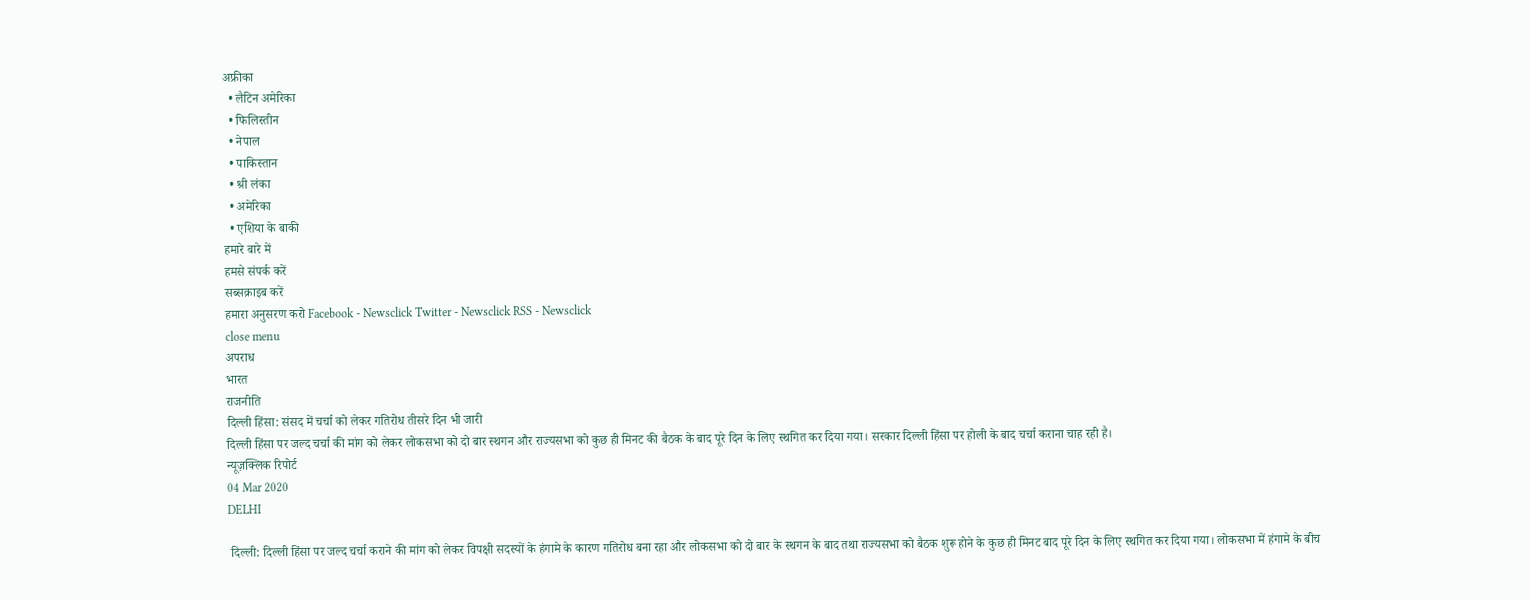अफ्रीका
  • लैटिन अमेरिका
  • फिलिस्तीन
  • नेपाल
  • पाकिस्तान
  • श्री लंका
  • अमेरिका
  • एशिया के बाकी
हमारे बारे में
हमसे संपर्क करें
सब्सक्राइब करें
हमारा अनुसरण करो Facebook - Newsclick Twitter - Newsclick RSS - Newsclick
close menu
अपराध
भारत
राजनीति
दिल्ली हिंसा: संसद में चर्चा को लेकर गतिरोध तीसरे दिन भी जारी
दिल्ली हिंसा पर जल्द चर्चा की मांग को लेकर लोकसभा को दो बार स्थगन और राज्यसभा को कुछ ही मिनट की बैठक के बाद पूरे दिन के लिए स्थगित कर दिया गया। सरकार दिल्ली हिंसा पर होली के बाद चर्चा कराना चाह रही है।
न्यूज़क्लिक रिपोर्ट
04 Mar 2020
DELHI

 दिल्ली: दिल्ली हिंसा पर जल्द चर्चा कराने की मांग को लेकर विपक्षी सदस्यों के हंगामे के कारण गतिरोध बना रहा और लोकसभा को दो बार के स्थगन के बाद तथा राज्यसभा को बैठक शुरू होने के कुछ ही मिनट बाद पूरे दिन के लिए स्थगित कर दिया गया। लोकसभा में हंगामे के बीच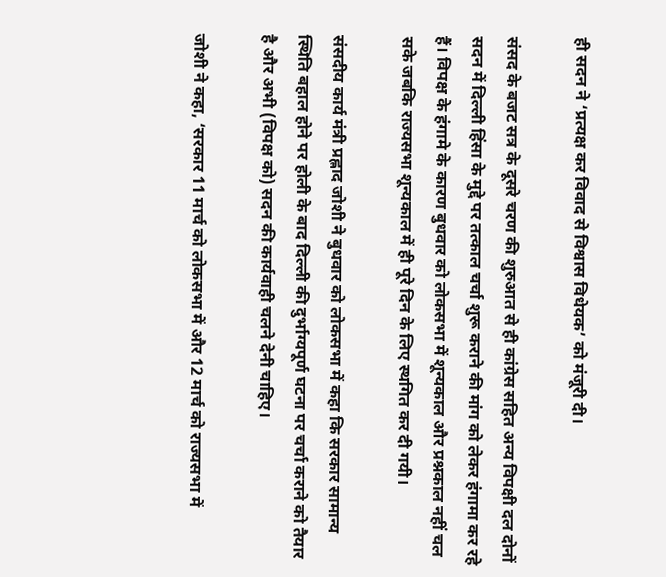ही सदन ने ‘प्रत्यक्ष कर विवाद से विश्वास विधेयक’ को मंजूरी दी।

संसद के बजट सत्र के दूसरे चरण की शुरुआत से ही कांग्रेस सहित अन्य विपक्षी दल दोनों सदन में दिल्ली हिंसा के मुद्दे पर तत्काल चर्चा शुरू कराने की मांग को लेकर हंगामा कर रहे हैं। विपक्ष के हंगामे के कारण बुधवार को लोकसभा में शून्यकाल और प्रश्नकाल नहीं चल सके जबकि राज्यसभा शून्यकाल में ही पूरे दिन के लिए स्थगित कर दी गयी।

संसदीय कार्य मंत्री प्रह्लाद जोशी ने बुधवार को लोकसभा में कहा कि सरकार सामान्य स्थिति बहाल होने पर होली के बाद दिल्ली की दुर्भाग्यपूर्ण घटना पर चर्चा कराने को तैयार है और अभी (विपक्ष को) सदन की कार्यवाही चलने देनी चाहिए।

जोशी ने कहा, ‘सरकार 11 मार्च को लोकसभा में और 12 मार्च को राज्यसभा में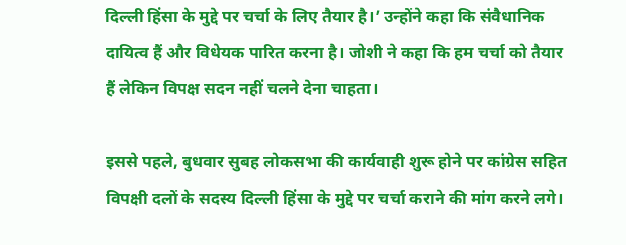दिल्ली हिंसा के मुद्दे पर चर्चा के लिए तैयार है।’ उन्होंने कहा कि संवैधानिक दायित्व हैं और विधेयक पारित करना है। जोशी ने कहा कि हम चर्चा को तैयार हैं लेकिन विपक्ष सदन नहीं चलने देना चाहता।

इससे पहले, बुधवार सुबह लोकसभा की कार्यवाही शुरू होने पर कांग्रेस सहित विपक्षी दलों के सदस्य दिल्ली हिंसा के मुद्दे पर चर्चा कराने की मांग करने लगे।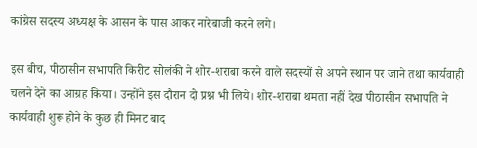कांग्रेस सदस्य अध्यक्ष के आसन के पास आकर नारेबाजी करने लगे।

इस बीच, पीठासीन सभापति किरीट सोलंकी ने शोर-शराबा करने वाले सदस्यों से अपने स्थान पर जाने तथा कार्यवाही चलने देने का आग्रह किया। उन्होंने इस दौरान दो प्रश्न भी लिये। शोर-शराबा थमता नहीं देख पीठासीन सभापति ने कार्यवाही शुरू होने के कुछ ही मिनट बाद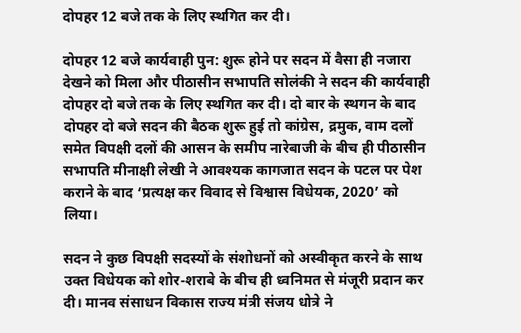दोपहर 12 बजे तक के लिए स्थगित कर दी।

दोपहर 12 बजे कार्यवाही पुन: शुरू होने पर सदन में वैसा ही नजारा देखने को मिला और पीठासीन सभापति सोलंकी ने सदन की कार्यवाही दोपहर दो बजे तक के लिए स्थगित कर दी। दो बार के स्थगन के बाद दोपहर दो बजे सदन की बैठक शुरू हुई तो कांग्रेस, द्रमुक, वाम दलों समेत विपक्षी दलों की आसन के समीप नारेबाजी के बीच ही पीठासीन सभापति मीनाक्षी लेखी ने आवश्यक कागजात सदन के पटल पर पेश कराने के बाद ‘प्रत्यक्ष कर विवाद से विश्वास विधेयक, 2020’ को लिया।

सदन ने कुछ विपक्षी सदस्यों के संशोधनों को अस्वीकृत करने के साथ उक्त विधेयक को शोर-शराबे के बीच ही ध्वनिमत से मंजूरी प्रदान कर दी। मानव संसाधन विकास राज्य मंत्री संजय धोत्रे ने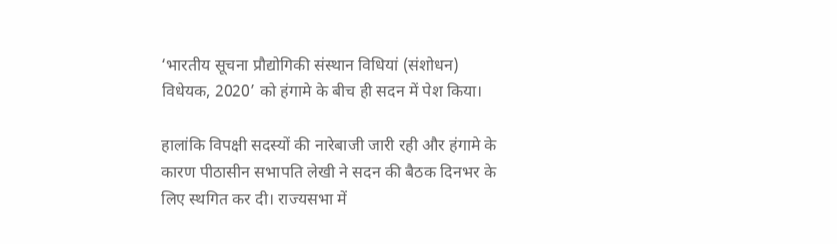‘भारतीय सूचना प्रौद्योगिकी संस्थान विधियां (संशोधन) विधेयक, 2020’ को हंगामे के बीच ही सदन में पेश किया।

हालांकि विपक्षी सदस्यों की नारेबाजी जारी रही और हंगामे के कारण पीठासीन सभापति लेखी ने सदन की बैठक दिनभर के लिए स्थगित कर दी। राज्यसभा में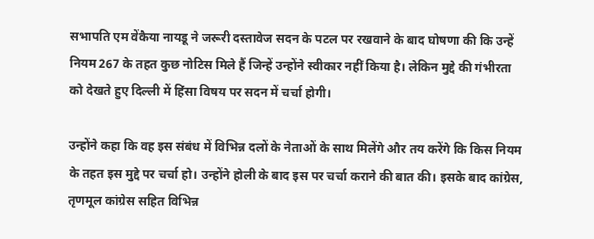सभापति एम वेंकैया नायडू ने जरूरी दस्तावेज सदन के पटल पर रखवाने के बाद घोषणा की कि उन्हें नियम 267 के तहत कुछ नोटिस मिले हैं जिन्हें उन्होंने स्वीकार नहीं किया है। लेकिन मुद्दे की गंभीरता को देखते हुए दिल्ली में हिंसा विषय पर सदन में चर्चा होगी।

उन्होंने कहा कि वह इस संबंध में विभिन्न दलों के नेताओं के साथ मिलेंगे और तय करेंगे कि किस नियम के तहत इस मुद्दे पर चर्चा हो। उन्होंने होली के बाद इस पर चर्चा कराने की बात की। इसके बाद कांग्रेस, तृणमूल कांग्रेस सहित विभिन्न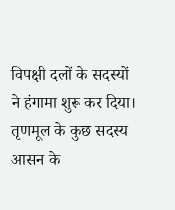विपक्षी दलों के सदस्यों ने हंगामा शुरू कर दिया। तृणमूल के कुछ सदस्य आसन के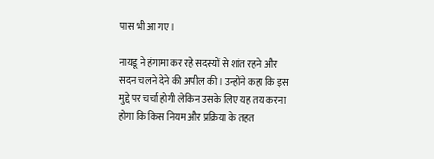पास भी आ गए।

नायडू ने हंगामा कर रहे सदस्यों से शांत रहने और सदन चलने देने की अपील की। उन्होंने कहा कि इस मुद्दे पर चर्चा होगी लेकिन उसके लिए यह तय करना होगा कि किस नियम और प्रक्रिया के तहत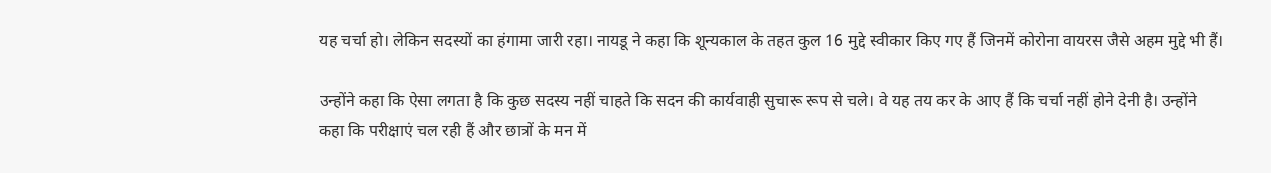यह चर्चा हो। लेकिन सदस्यों का हंगामा जारी रहा। नायडू ने कहा कि शून्यकाल के तहत कुल 16 मुद्दे स्वीकार किए गए हैं जिनमें कोरोना वायरस जैसे अहम मुद्दे भी हैं।

उन्होंने कहा कि ऐसा लगता है कि कुछ सदस्य नहीं चाहते कि सदन की कार्यवाही सुचारू रूप से चले। वे यह तय कर के आए हैं कि चर्चा नहीं होने देनी है। उन्होंने कहा कि परीक्षाएं चल रही हैं और छात्रों के मन में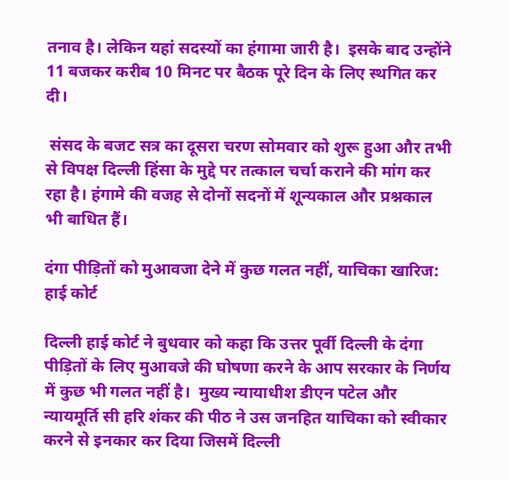तनाव है। लेकिन यहां सदस्यों का हंगामा जारी है।  इसके बाद उन्होंने 11 बजकर करीब 10 मिनट पर बैठक पूरे दिन के लिए स्थगित कर दी।

 संसद के बजट सत्र का दूसरा चरण सोमवार को शुरू हुआ और तभी से विपक्ष दिल्ली हिंसा के मुद्दे पर तत्काल चर्चा कराने की मांग कर रहा है। हंगामे की वजह से दोनों सदनों में शून्यकाल और प्रश्नकाल भी बाधित हैं।

दंगा पीड़ितों को मुआवजा देने में कुछ गलत नहीं, याचिका खारिज: हाई कोर्ट

दिल्ली हाई कोर्ट ने बुधवार को कहा कि उत्तर पूर्वी दिल्ली के दंगा पीड़ितों के लिए मु‍‍आवजे की घोषणा करने के आप सरकार के निर्णय में कुछ भी गलत नहीं है।  मुख्य न्यायाधीश डीएन पटेल और न्यायमूर्ति सी हरि शंकर की पीठ ने उस जनहित याचिका को स्वीकार करने से इनकार कर दिया जिसमें दिल्ली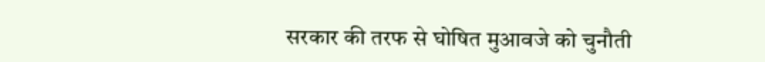सरकार की तरफ से घोषित मुआवजे को चुनौती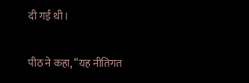दी गई थी।

पीठ ने कहा, “यह नीतिगत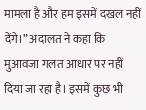मामला है और हम इसमें दखल नहीं देंगे।” अदालत ने कहा कि मुआवजा गलत आधार पर नहीं दिया जा रहा है। इसमें कुछ भी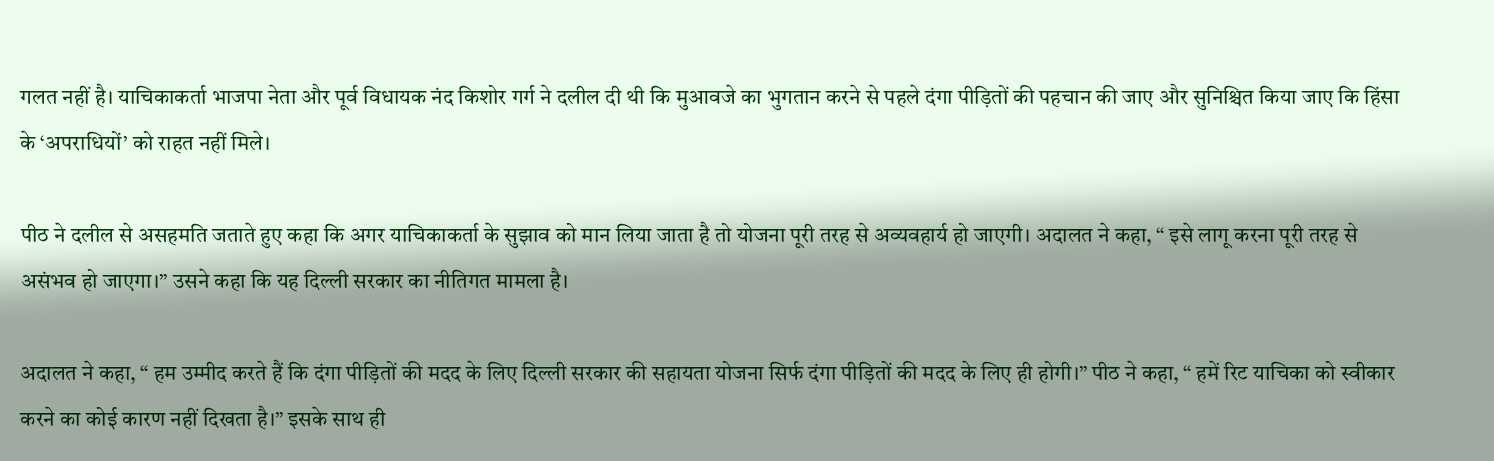गलत नहीं है। याचिकाकर्ता भाजपा नेता और पूर्व विधायक नंद किशोर गर्ग ने दलील दी थी कि मुआवजे का भुगतान करने से पहले दंगा पीड़ितों की पहचान की जाए और सुनिश्चित किया जाए कि हिंसा के ‘अपराधियों’ को राहत नहीं मिले।

पीठ ने दलील से असहमति जताते हुए कहा कि अगर याचिकाकर्ता के सुझाव को मान लिया जाता है तो योजना पूरी तरह से अव्यवहार्य हो जाएगी। अदालत ने कहा, “ इसे लागू करना पूरी तरह से असंभव हो जाएगा।” उसने कहा कि यह दिल्ली सरकार का नीतिगत मामला है।

अदालत ने कहा, “ हम उम्मीद करते हैं कि दंगा पीड़ितों की मदद के लिए दिल्ली सरकार की सहायता योजना सिर्फ दंगा पीड़ितों की मदद के लिए ही होगी।” पीठ ने कहा, “ हमें रिट याचिका को स्वीकार करने का कोई कारण नहीं दिखता है।” इसके साथ ही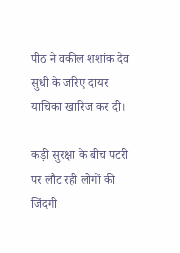पीठ ने वकील शशांक देव सुधी के जरिए दायर याचिका खारिज कर दी।

कड़ी सुरक्षा के बीच पटरी पर लौट रही लोगों की जिंदगी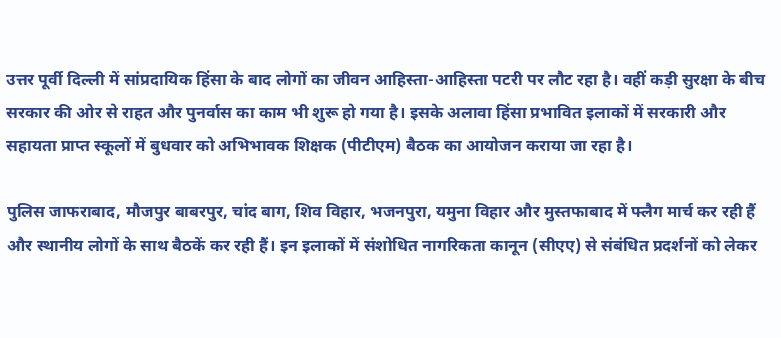उत्तर पूर्वी दिल्ली में सांप्रदायिक हिंसा के बाद लोगों का जीवन आहिस्ता-आहिस्ता पटरी पर लौट रहा है। वहीं कड़ी सुरक्षा के बीच सरकार की ओर से राहत और पुनर्वास का काम भी शुरू हो गया है। इसके अलावा हिंसा प्रभावित इलाकों में सरकारी और सहायता प्राप्त स्कूलों में बुधवार को अभिभावक शिक्षक (पीटीएम) बैठक का आयोजन कराया जा रहा है।

पुलिस जाफराबाद, मौजपुर बाबरपुर, चांद बाग, शिव विहार, भजनपुरा, यमुना विहार और मुस्तफाबाद में फ्लैग मार्च कर रही हैं और स्थानीय लोगों के साथ बैठकें कर रही हैं। इन इलाकों में संशोधित नागरिकता कानून (सीएए) से संबंधित प्रदर्शनों को लेकर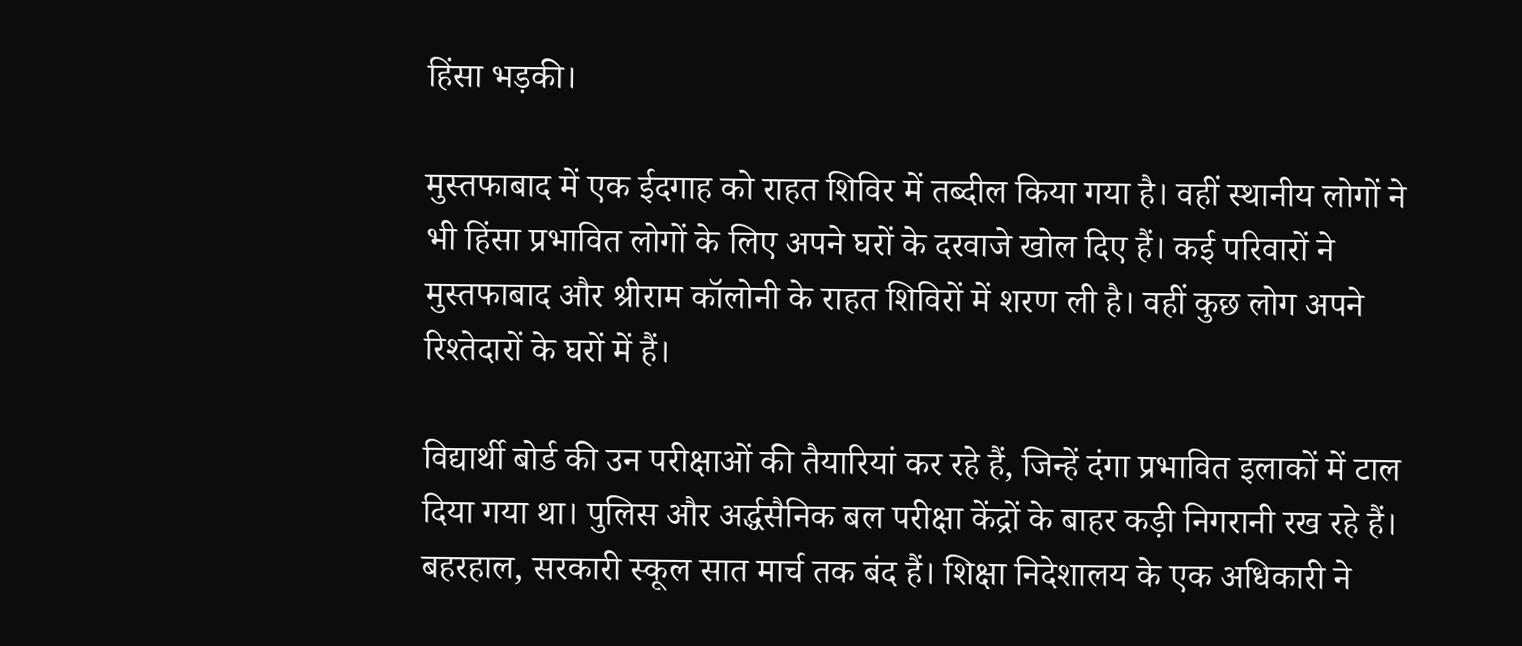हिंसा भड़की।

मुस्तफाबाद में एक ईदगाह को राहत शिविर में तब्दील किया गया है। वहीं स्थानीय लोगों ने भी हिंसा प्रभावित लोगों के लिए अपने घरों के दरवाजे खोल दिए हैं। कई परिवारों ने मुस्तफाबाद और श्रीराम कॉलोनी के राहत शिविरों में शरण ली है। वहीं कुछ लोग अपने रिश्तेदारों के घरों में हैं।

विद्यार्थी बोर्ड की उन परीक्षाओं की तैयारियां कर रहे हैं, जिन्हें दंगा प्रभावित इलाकों में टाल दिया गया था। पुलिस और अर्द्धसैनिक बल परीक्षा केंद्रों के बाहर कड़ी निगरानी रख रहे हैं। बहरहाल, सरकारी स्कूल सात मार्च तक बंद हैं। शिक्षा निदेशालय के एक अधिकारी ने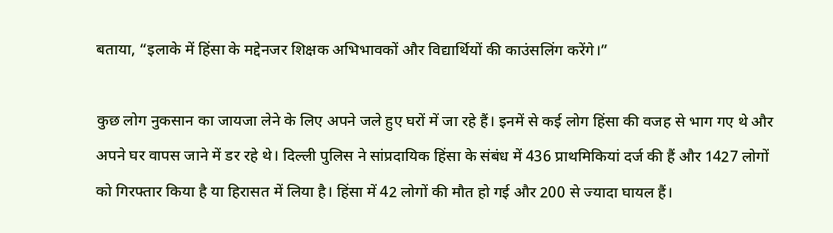बताया, “इलाके में हिंसा के मद्देनजर शिक्षक अभिभावकों और विद्यार्थियों की काउंसलिंग करेंगे।”

कुछ लोग नुकसान का जायजा लेने के लिए अपने जले हुए घरों में जा रहे हैं। इनमें से कई लोग हिंसा की वजह से भाग गए थे और अपने घर वापस जाने में डर रहे थे। दिल्ली पुलिस ने सांप्रदायिक हिंसा के संबंध में 436 प्राथमिकियां दर्ज की हैं और 1427 लोगों को गिरफ्तार किया है या हिरासत में लिया है। हिंसा में 42 लोगों की मौत हो गई और 200 से ज्यादा घायल हैं।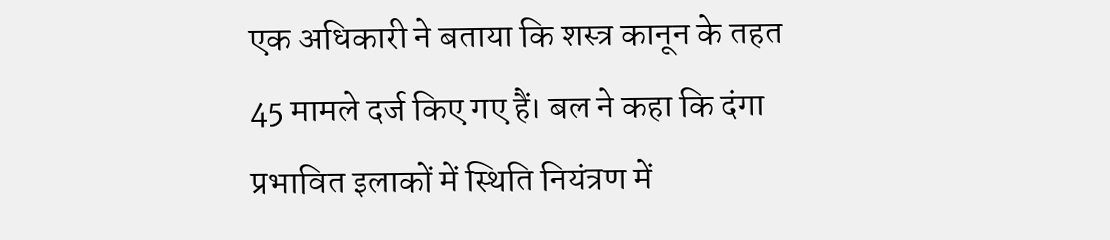एक अधिकारी ने बताया कि शस्त्र कानून के तहत 45 मामले दर्ज किए गए हैं। बल ने कहा कि दंगा प्रभावित इलाकों में स्थिति नियंत्रण में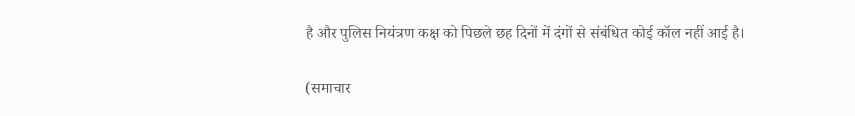है और पुलिस नियंत्रण कक्ष को पिछले छह दिनों में दंगों से संबंधित कोई कॉल नहीं आई है।

(समाचार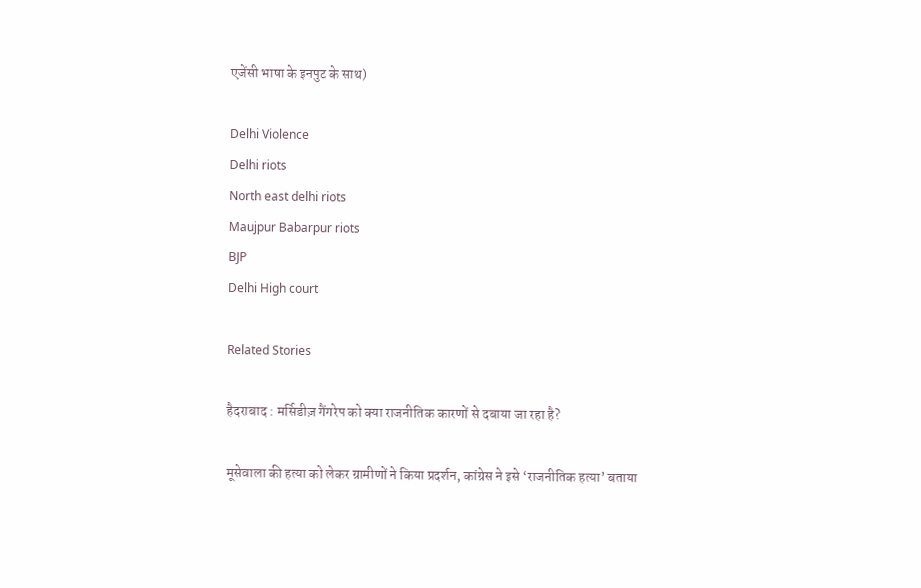एजेंसी भाषा के इनपुट के साथ)

Delhi Violence
Delhi riots
North east delhi riots
Maujpur Babarpur riots
BJP
Delhi High court

Related Stories

हैदराबाद : मर्सिडीज़ गैंगरेप को क्या राजनीतिक कारणों से दबाया जा रहा है?

मूसेवाला की हत्या को लेकर ग्रामीणों ने किया प्रदर्शन, कांग्रेस ने इसे ‘राजनीतिक हत्या’ बताया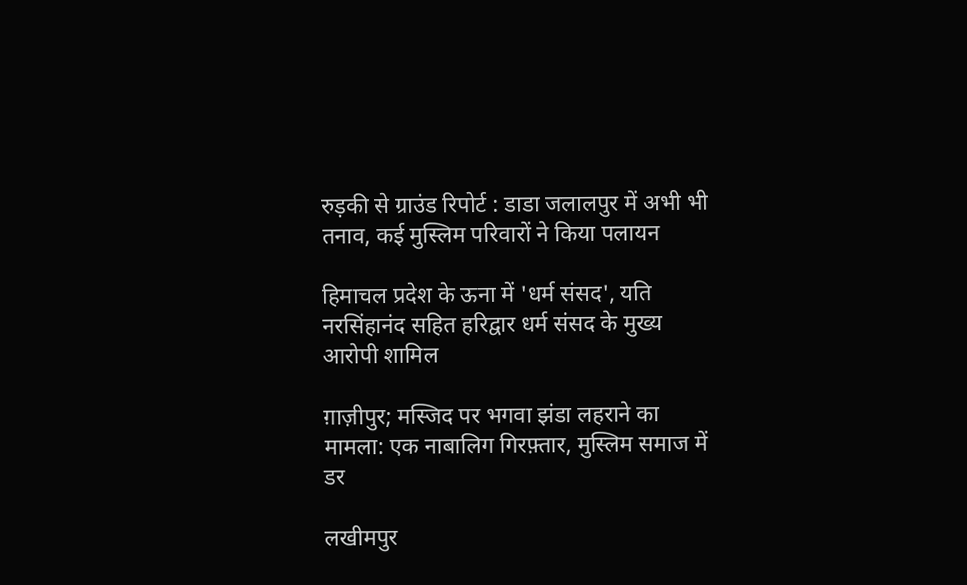रुड़की से ग्राउंड रिपोर्ट : डाडा जलालपुर में अभी भी तनाव, कई मुस्लिम परिवारों ने किया पलायन

हिमाचल प्रदेश के ऊना में 'धर्म संसद', यति नरसिंहानंद सहित हरिद्वार धर्म संसद के मुख्य आरोपी शामिल

ग़ाज़ीपुर; मस्जिद पर भगवा झंडा लहराने का मामला: एक नाबालिग गिरफ़्तार, मुस्लिम समाज में डर

लखीमपुर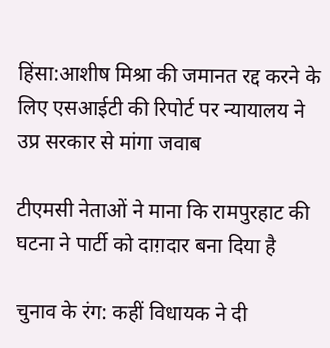हिंसा:आशीष मिश्रा की जमानत रद्द करने के लिए एसआईटी की रिपोर्ट पर न्यायालय ने उप्र सरकार से मांगा जवाब

टीएमसी नेताओं ने माना कि रामपुरहाट की घटना ने पार्टी को दाग़दार बना दिया है

चुनाव के रंग: कहीं विधायक ने दी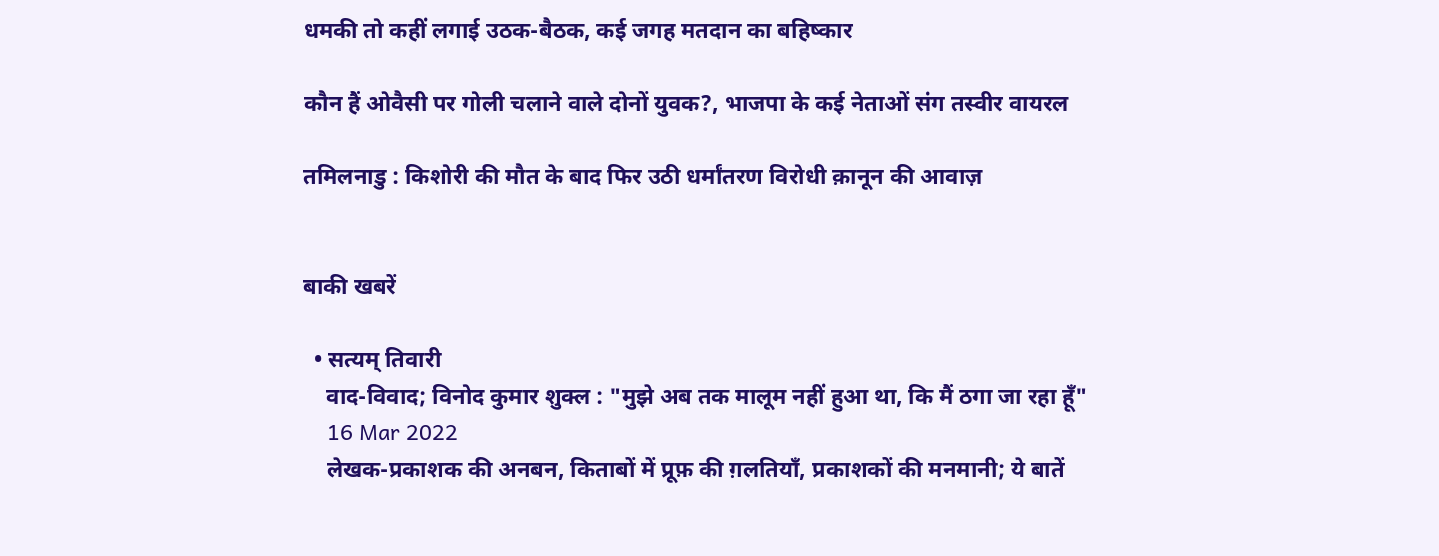धमकी तो कहीं लगाई उठक-बैठक, कई जगह मतदान का बहिष्कार

कौन हैं ओवैसी पर गोली चलाने वाले दोनों युवक?, भाजपा के कई नेताओं संग तस्वीर वायरल

तमिलनाडु : किशोरी की मौत के बाद फिर उठी धर्मांतरण विरोधी क़ानून की आवाज़


बाकी खबरें

  • सत्यम् तिवारी
    वाद-विवाद; विनोद कुमार शुक्ल : "मुझे अब तक मालूम नहीं हुआ था, कि मैं ठगा जा रहा हूँ"
    16 Mar 2022
    लेखक-प्रकाशक की अनबन, किताबों में प्रूफ़ की ग़लतियाँ, प्रकाशकों की मनमानी; ये बातें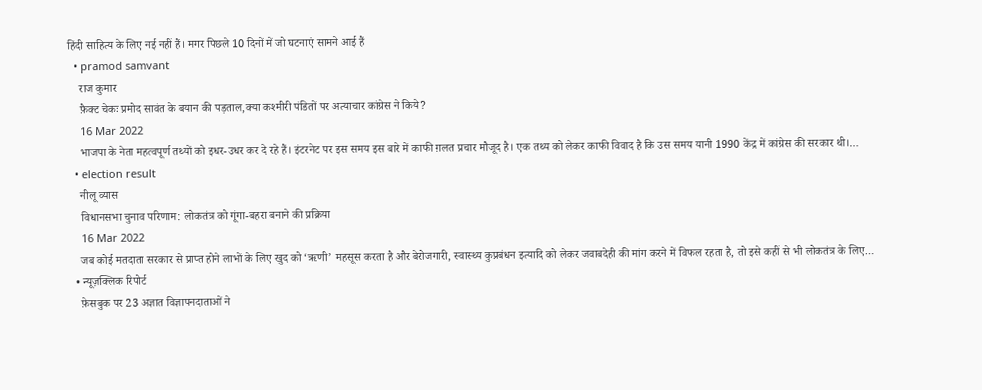हिंदी साहित्य के लिए नई नहीं हैं। मगर पिछले 10 दिनों में जो घटनाएं सामने आई हैं
  • pramod samvant
    राज कुमार
    फ़ैक्ट चेकः प्रमोद सावंत के बयान की पड़ताल,क्या कश्मीरी पंडितों पर अत्याचार कांग्रेस ने किये?
    16 Mar 2022
    भाजपा के नेता महत्वपूर्ण तथ्यों को इधर-उधर कर दे रहे हैं। इंटरनेट पर इस समय इस बारे में काफी ग़लत प्रचार मौजूद है। एक तथ्य को लेकर काफी विवाद है कि उस समय यानी 1990 केंद्र में कांग्रेस की सरकार थी।…
  • election result
    नीलू व्यास
    विधानसभा चुनाव परिणाम: लोकतंत्र को गूंगा-बहरा बनाने की प्रक्रिया
    16 Mar 2022
    जब कोई मतदाता सरकार से प्राप्त होने लाभों के लिए खुद को ‘ऋणी’ महसूस करता है और बेरोजगारी, स्वास्थ्य कुप्रबंधन इत्यादि को लेकर जवाबदेही की मांग करने में विफल रहता है, तो इसे कहीं से भी लोकतंत्र के लिए…
  • न्यूज़क्लिक रिपोर्ट
    फ़ेसबुक पर 23 अज्ञात विज्ञापनदाताओं ने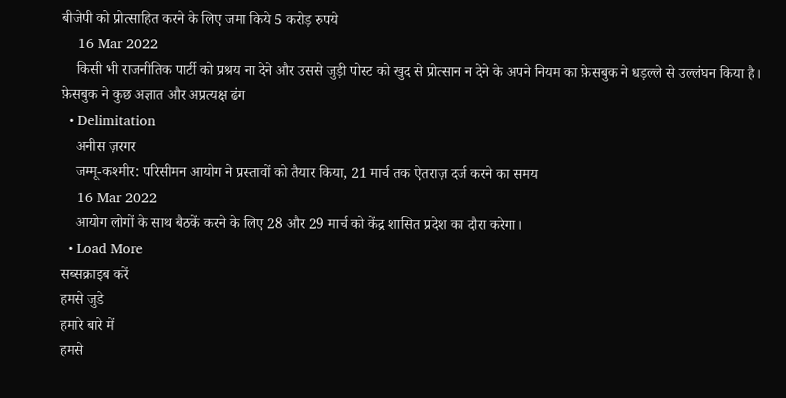बीजेपी को प्रोत्साहित करने के लिए जमा किये 5 करोड़ रुपये
    16 Mar 2022
    किसी भी राजनीतिक पार्टी को प्रश्रय ना देने और उससे जुड़ी पोस्ट को खुद से प्रोत्सान न देने के अपने नियम का फ़ेसबुक ने धड़ल्ले से उल्लंघन किया है। फ़ेसबुक ने कुछ अज्ञात और अप्रत्यक्ष ढंग
  • Delimitation
    अनीस ज़रगर
    जम्मू-कश्मीर: परिसीमन आयोग ने प्रस्तावों को तैयार किया, 21 मार्च तक ऐतराज़ दर्ज करने का समय
    16 Mar 2022
    आयोग लोगों के साथ बैठकें करने के लिए 28 और 29 मार्च को केंद्र शासित प्रदेश का दौरा करेगा।
  • Load More
सब्सक्राइब करें
हमसे जुडे
हमारे बारे में
हमसे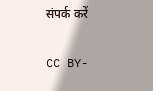संपर्क करें

CC BY-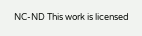NC-ND This work is licensed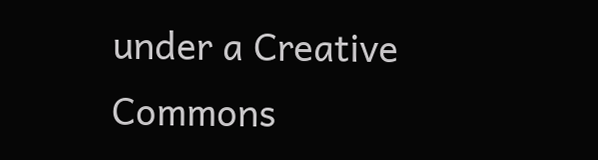under a Creative Commons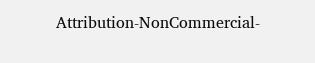Attribution-NonCommercial-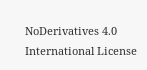NoDerivatives 4.0 International License